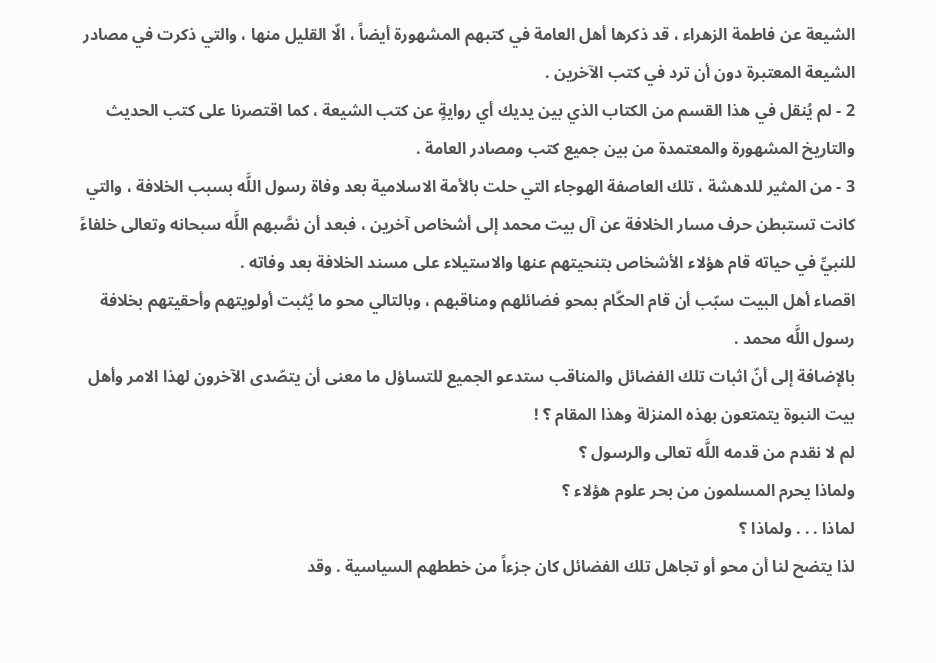الشيعة عن فاطمة الزهراء ، قد ذكرها أهل العامة في كتبهم المشهورة أيضاً ، الّا القليل منها ، والتي ذكرت في مصادر الشيعة المعتبرة دون أن ترد في كتب الآخرين .
2 - لم يُنقل في هذا القسم من الكتاب الذي بين يديك أي روايةٍ عن كتب الشيعة ، كما اقتصرنا على كتب الحديث والتاريخ المشهورة والمعتمدة من بين جميع كتب ومصادر العامة .
3 - من المثير للدهشة ، تلك العاصفة الهوجاء التي حلت بالأمة الاسلامية بعد وفاة رسول اللَّه بسبب الخلافة ، والتي كانت تستبطن حرف مسار الخلافة عن آل بيت محمد إلى أشخاص آخرين ، فبعد أن نصَّبهم اللَّه سبحانه وتعالى خلفاءً للنبيِّ في حياته قام هؤلاء الأشخاص بتنحيتهم عنها والاستيلاء على مسند الخلافة بعد وفاته .
اقصاء أهل البيت سبّب أن قام الحكّام بمحو فضائلهم ومناقبهم ، وبالتالي محو ما يُثبت أولويتهم وأحقيتهم بخلافة رسول اللَّه محمد .
بالإضافة إلى أنّ اثبات تلك الفضائل والمناقب ستدعو الجميع للتساؤل ما معنى أن يتصّدى الآخرون لهذا الامر وأهل بيت النبوة يتمتعون بهذه المنزلة وهذا المقام ؟ !
لم لا نقدم من قدمه اللَّه تعالى والرسول ؟
ولماذا يحرم المسلمون من بحر علوم هؤلاء ؟
لماذا . . . ولماذا ؟
لذا يتضح لنا أن محو أو تجاهل تلك الفضائل كان جزءاً من خططهم السياسية . وقد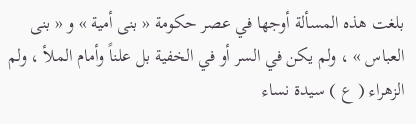بلغت هذه المسألة أوجها في عصر حكومة « بنى أمية » و « بنى العباس » ، ولم يكن في السر أو في الخفية بل علناً وأمام الملأ ، ولم
الزهراء ( ع ) سيدة نساء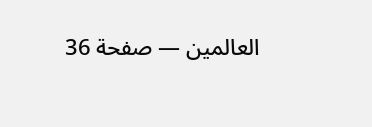العالمين — صفحة 36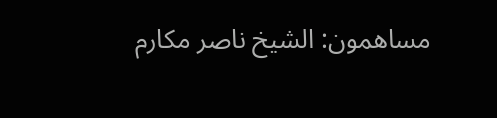مساهمون: الشيخ ناصر مكارم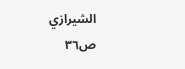الشيرازي
ص٣٦